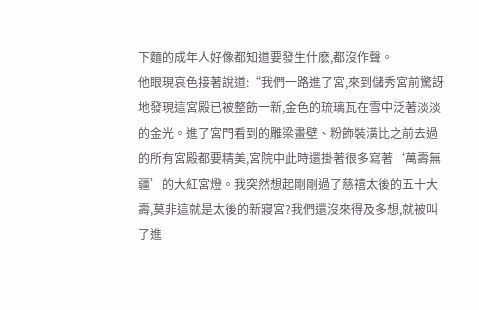下麵的成年人好像都知道要發生什麽,都沒作聲。
他眼現哀色接著說道:“我們一路進了宮,來到儲秀宮前驚訝地發現這宮殿已被整飭一新,金色的琉璃瓦在雪中泛著淡淡的金光。進了宮門看到的雕梁畫壁、粉飾裝潢比之前去過的所有宮殿都要精美,宮院中此時還掛著很多寫著‘萬壽無疆’的大紅宮燈。我突然想起剛剛過了慈禧太後的五十大壽,莫非這就是太後的新寢宮?我們還沒來得及多想,就被叫了進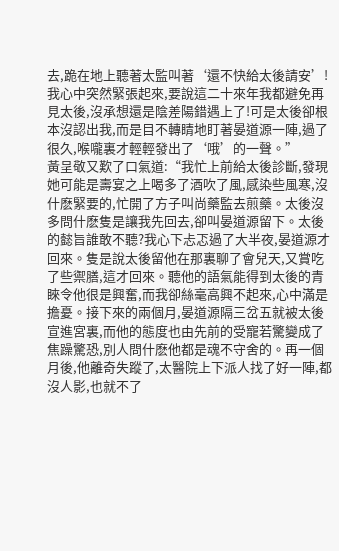去,跪在地上聽著太監叫著‘還不快給太後請安’!我心中突然緊張起來,要說這二十來年我都避免再見太後,沒承想還是陰差陽錯遇上了!可是太後卻根本沒認出我,而是目不轉睛地盯著晏道源一陣,過了很久,喉嚨裏才輕輕發出了‘哦’的一聲。”
黃呈敬又歎了口氣道:“我忙上前給太後診斷,發現她可能是壽宴之上喝多了酒吹了風,感染些風寒,沒什麽緊要的,忙開了方子叫尚藥監去煎藥。太後沒多問什麽隻是讓我先回去,卻叫晏道源留下。太後的懿旨誰敢不聽?我心下忐忑過了大半夜,晏道源才回來。隻是說太後留他在那裏聊了會兒天,又賞吃了些禦膳,這才回來。聽他的語氣能得到太後的青睞令他很是興奮,而我卻絲毫高興不起來,心中滿是擔憂。接下來的兩個月,晏道源隔三岔五就被太後宣進宮裏,而他的態度也由先前的受寵若驚變成了焦躁驚恐,別人問什麽他都是魂不守舍的。再一個月後,他離奇失蹤了,太醫院上下派人找了好一陣,都沒人影,也就不了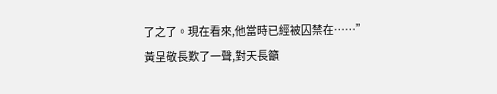了之了。現在看來,他當時已經被囚禁在……”
黃呈敬長歎了一聲,對天長籲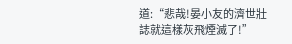道:“悲哉!晏小友的濟世壯誌就這樣灰飛煙滅了!”